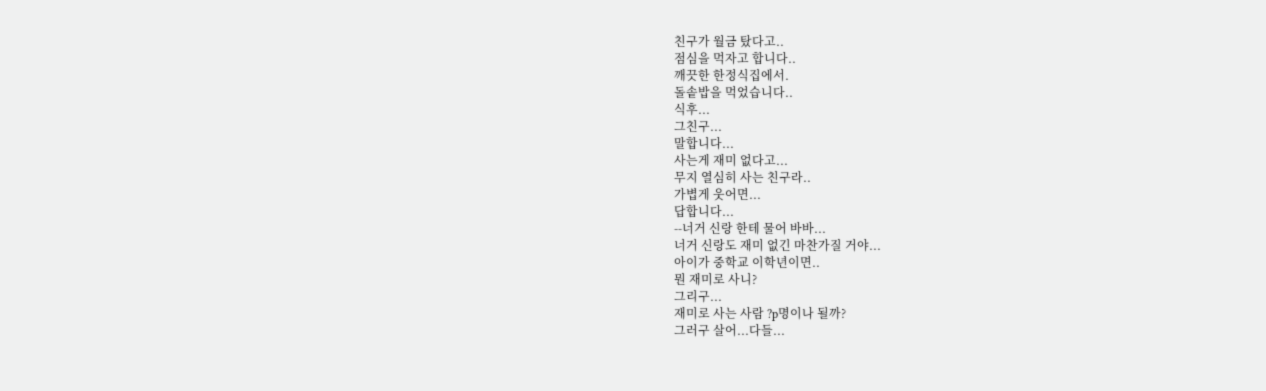친구가 월금 탔다고..
점심을 먹자고 합니다..
깨끗한 한정식집에서.
돌솥밥을 먹었습니다..
식후...
그친구...
말합니다...
사는게 재미 없다고...
무지 열심히 사는 친구라..
가볍게 웃어면...
답합니다...
--너거 신랑 한테 물어 바바...
너거 신랑도 재미 없긴 마찬가질 거야...
아이가 중학교 이학년이면..
뭔 재미로 사니?
그리구...
재미로 사는 사람 ?p명이나 될까?
그러구 살어...다들...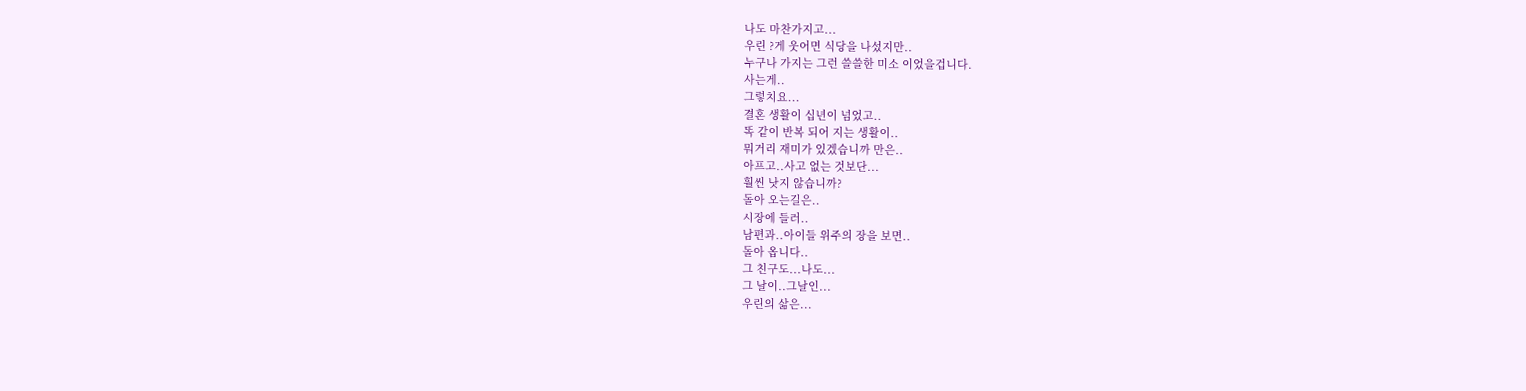나도 마찬가지고...
우린 ?게 웃어면 식당을 나섰지만..
누구나 가지는 그런 쓸쓸한 미소 이었을겁니다.
사는게..
그렇치요...
결혼 생활이 십년이 넘었고..
똑 같이 반복 되어 지는 생활이..
뭐거리 재미가 있겠습니까 만은..
아프고..사고 없는 것보단...
훨씬 낫지 않습니까?
돌아 오는길은..
시장에 들러..
남편과..아이들 위주의 장을 보면..
돌아 옵니다..
그 친구도...나도...
그 날이..그날인...
우린의 삶은...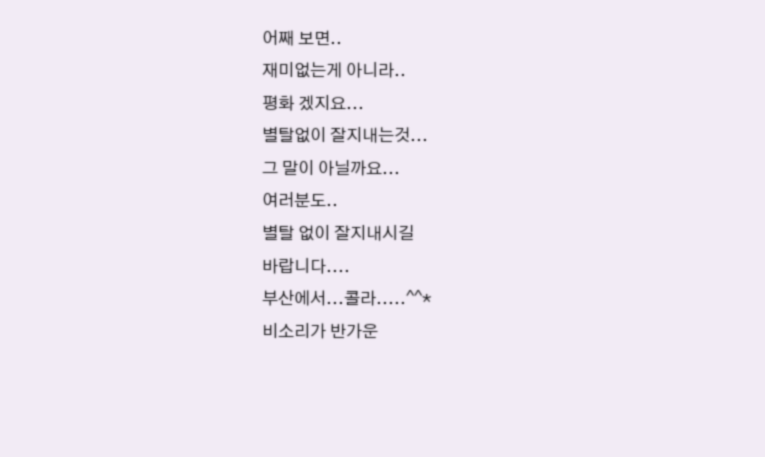어째 보면..
재미없는게 아니라..
평화 겠지요...
별탈없이 잘지내는것...
그 말이 아닐까요...
여러분도..
별탈 없이 잘지내시길
바랍니다....
부산에서...콜라.....^^*
비소리가 반가운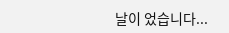날이 었습니다...